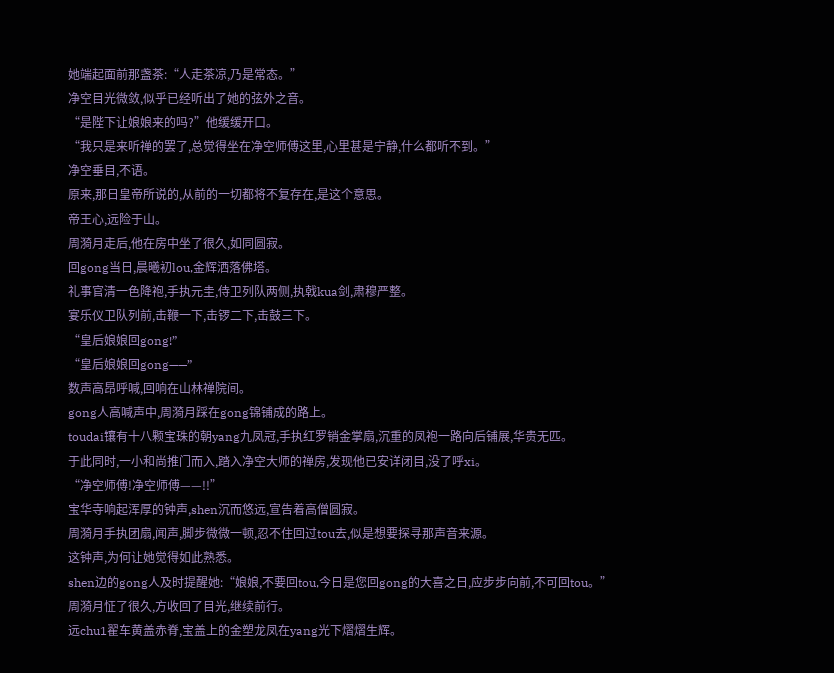她端起面前那盏茶:“人走茶凉,乃是常态。”
净空目光微敛,似乎已经听出了她的弦外之音。
“是陛下让娘娘来的吗?”他缓缓开口。
“我只是来听禅的罢了,总觉得坐在净空师傅这里,心里甚是宁静,什么都听不到。”
净空垂目,不语。
原来,那日皇帝所说的,从前的一切都将不复存在,是这个意思。
帝王心,远险于山。
周漪月走后,他在房中坐了很久,如同圆寂。
回gong当日,晨曦初lou,金辉洒落佛塔。
礼事官清一色降袍,手执元圭,侍卫列队两侧,执戟kua剑,肃穆严整。
宴乐仪卫队列前,击鞭一下,击锣二下,击鼓三下。
“皇后娘娘回gong!”
“皇后娘娘回gong——”
数声高昂呼喊,回响在山林禅院间。
gong人高喊声中,周漪月踩在gong锦铺成的路上。
toudai镶有十八颗宝珠的朝yang九凤冠,手执红罗销金掌扇,沉重的凤袍一路向后铺展,华贵无匹。
于此同时,一小和尚推门而入,踏入净空大师的禅房,发现他已安详闭目,没了呼xi。
“净空师傅!净空师傅——!!”
宝华寺响起浑厚的钟声,shen沉而悠远,宣告着高僧圆寂。
周漪月手执团扇,闻声,脚步微微一顿,忍不住回过tou去,似是想要探寻那声音来源。
这钟声,为何让她觉得如此熟悉。
shen边的gong人及时提醒她:“娘娘,不要回tou,今日是您回gong的大喜之日,应步步向前,不可回tou。”
周漪月怔了很久,方收回了目光,继续前行。
远chu1翟车黄盖赤脊,宝盖上的金塑龙凤在yang光下熠熠生辉。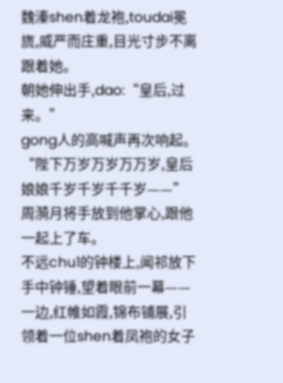魏溱shen着龙袍,toudai冕旒,威严而庄重,目光寸步不离跟着她。
朝她伸出手,dao:“皇后,过来。”
gong人的高喊声再次响起。
“陛下万岁万岁万万岁,皇后娘娘千岁千岁千千岁——”
周漪月将手放到他掌心,跟他一起上了车。
不远chu1的钟楼上,闻祁放下手中钟锤,望着眼前一幕——
一边,红帷如霞,锦布铺展,引领着一位shen着凤袍的女子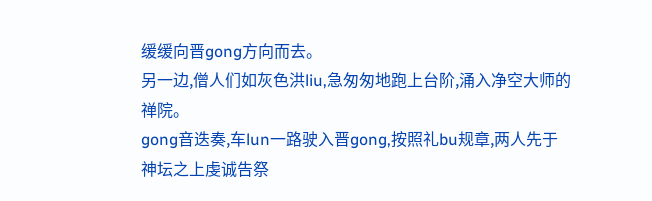缓缓向晋gong方向而去。
另一边,僧人们如灰色洪liu,急匆匆地跑上台阶,涌入净空大师的禅院。
gong音迭奏,车lun一路驶入晋gong,按照礼bu规章,两人先于神坛之上虔诚告祭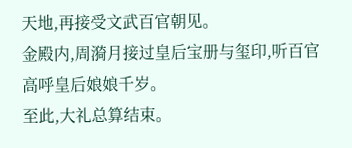天地,再接受文武百官朝见。
金殿内,周漪月接过皇后宝册与玺印,听百官高呼皇后娘娘千岁。
至此,大礼总算结束。